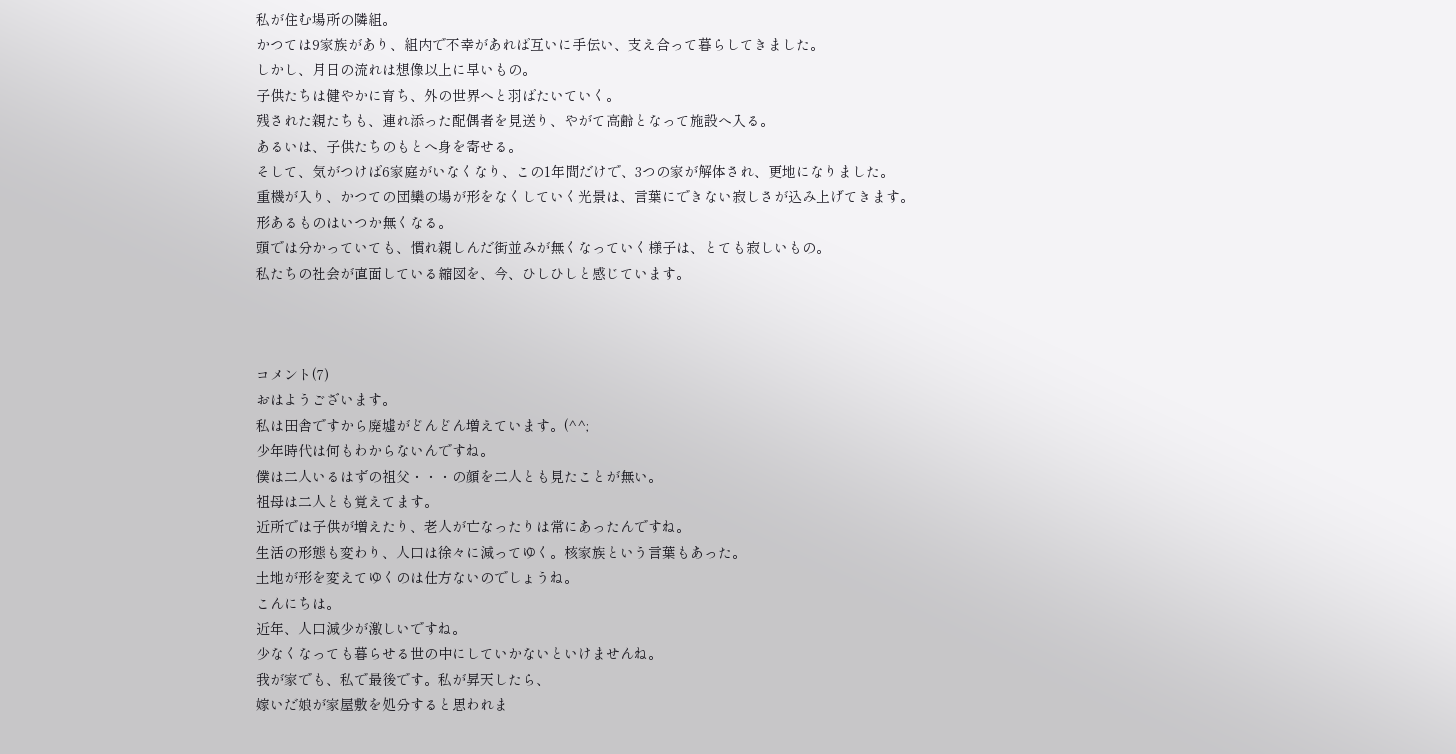私が住む場所の隣組。
かつては9家族があり、組内で不幸があれば互いに手伝い、支え合って暮らしてきました。
しかし、月日の流れは想像以上に早いもの。
子供たちは健やかに育ち、外の世界へと羽ばたいていく。
残された親たちも、連れ添った配偶者を見送り、やがて高齢となって施設へ入る。
あるいは、子供たちのもとへ身を寄せる。
そして、気がつけば6家庭がいなくなり、この1年間だけで、3つの家が解体され、更地になりました。
重機が入り、かつての団欒の場が形をなくしていく光景は、言葉にできない寂しさが込み上げてきます。
形あるものはいつか無くなる。
頭では分かっていても、慣れ親しんだ街並みが無くなっていく様子は、とても寂しいもの。
私たちの社会が直面している縮図を、今、ひしひしと感じています。



コメント(7)
おはようございます。
私は田舎ですから廃墟がどんどん増えています。(^^;
少年時代は何もわからないんですね。
僕は二人いるはずの祖父・・・の顔を二人とも見たことが無い。
祖母は二人とも覚えてます。
近所では子供が増えたり、老人が亡なったりは常にあったんですね。
生活の形態も変わり、人口は徐々に減ってゆく。核家族という言葉もあった。
土地が形を変えてゆくのは仕方ないのでしょうね。
こんにちは。
近年、人口減少が激しいですね。
少なくなっても暮らせる世の中にしていかないといけませんね。
我が家でも、私で最後です。私が昇天したら、
嫁いだ娘が家屋敷を処分すると思われま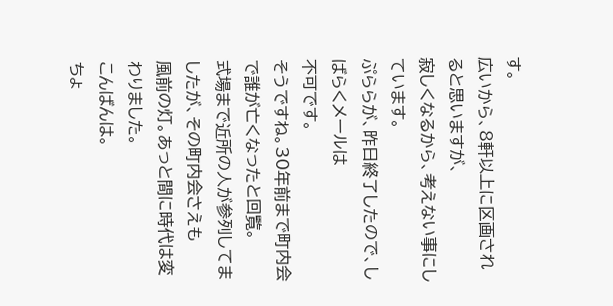す。
広いから、8軒以上に区画されると思いますが、
寂しくなるから、考えない事にしています。
ぷららが、昨日終了したので、しばらくメールは
不可です。
そうですね。30年前まで町内会で誰が亡くなったと回覧。
式場まで近所の人が参列してましたが、その町内会さえも
風前の灯。あっと間に時代は変わりました。
こんばんは。
ちょ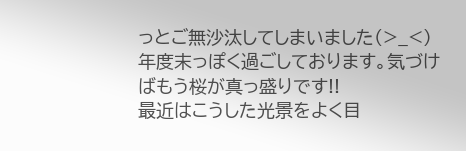っとご無沙汰してしまいました(>_<) 年度末っぽく過ごしております。気づけばもう桜が真っ盛りです!!
最近はこうした光景をよく目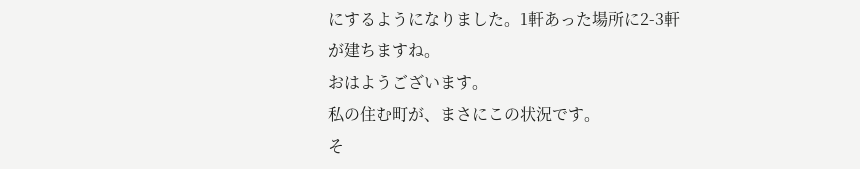にするようになりました。1軒あった場所に2-3軒が建ちますね。
おはようございます。
私の住む町が、まさにこの状況です。
そ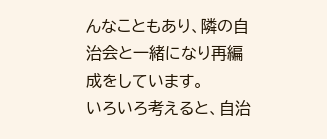んなこともあり、隣の自治会と一緒になり再編成をしています。
いろいろ考えると、自治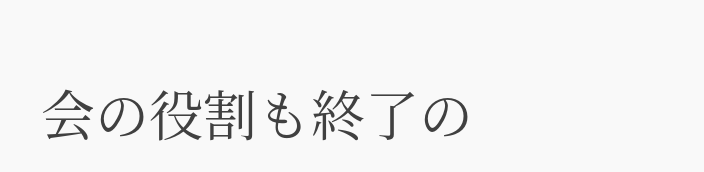会の役割も終了の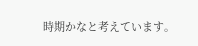時期かなと考えています。